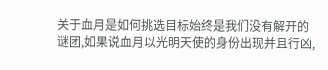关于血月是如何挑选目标始终是我们没有解开的谜团,如果说血月以光明天使的身份出现并且行凶,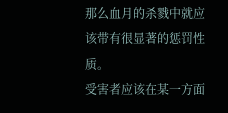那么血月的杀戮中就应该带有很显著的惩罚性质。
受害者应该在某一方面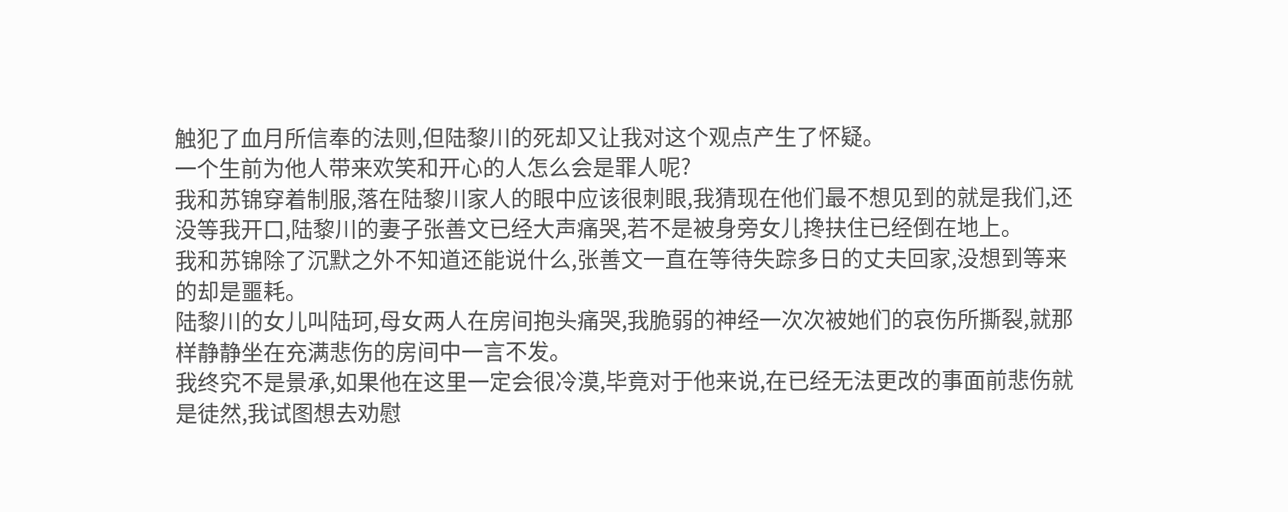触犯了血月所信奉的法则,但陆黎川的死却又让我对这个观点产生了怀疑。
一个生前为他人带来欢笑和开心的人怎么会是罪人呢?
我和苏锦穿着制服,落在陆黎川家人的眼中应该很刺眼,我猜现在他们最不想见到的就是我们,还没等我开口,陆黎川的妻子张善文已经大声痛哭,若不是被身旁女儿搀扶住已经倒在地上。
我和苏锦除了沉默之外不知道还能说什么,张善文一直在等待失踪多日的丈夫回家,没想到等来的却是噩耗。
陆黎川的女儿叫陆珂,母女两人在房间抱头痛哭,我脆弱的神经一次次被她们的哀伤所撕裂,就那样静静坐在充满悲伤的房间中一言不发。
我终究不是景承,如果他在这里一定会很冷漠,毕竟对于他来说,在已经无法更改的事面前悲伤就是徒然,我试图想去劝慰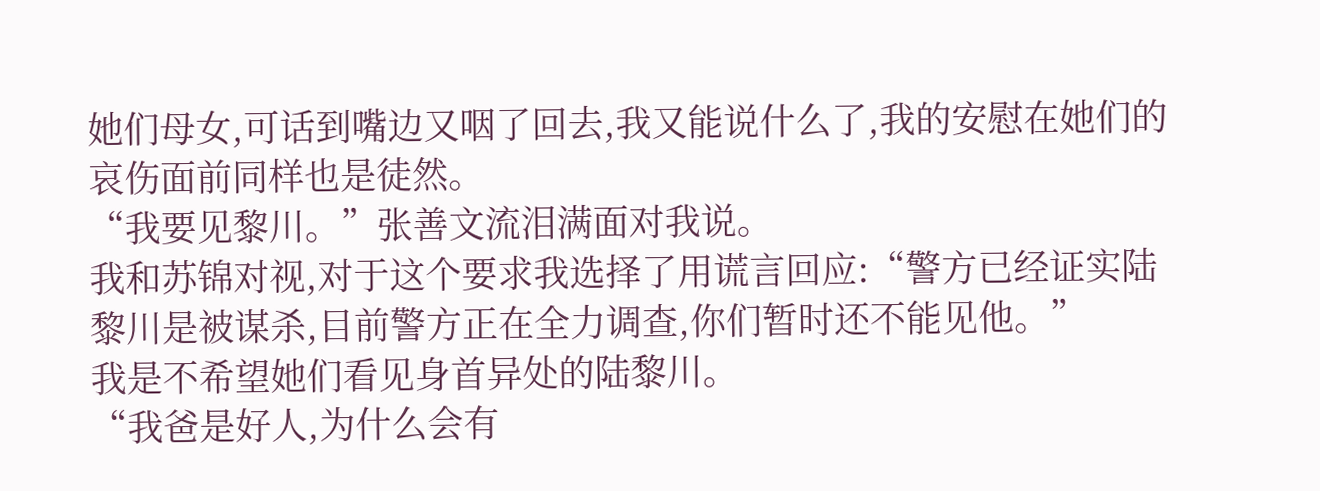她们母女,可话到嘴边又咽了回去,我又能说什么了,我的安慰在她们的哀伤面前同样也是徒然。
“我要见黎川。”张善文流泪满面对我说。
我和苏锦对视,对于这个要求我选择了用谎言回应:“警方已经证实陆黎川是被谋杀,目前警方正在全力调查,你们暂时还不能见他。”
我是不希望她们看见身首异处的陆黎川。
“我爸是好人,为什么会有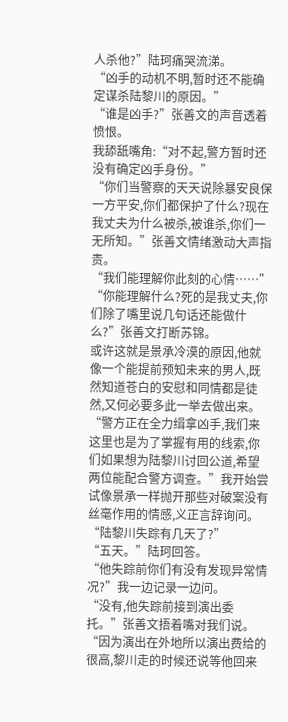人杀他?”陆珂痛哭流涕。
“凶手的动机不明,暂时还不能确定谋杀陆黎川的原因。”
“谁是凶手?”张善文的声音透着愤恨。
我舔舐嘴角:“对不起,警方暂时还没有确定凶手身份。”
“你们当警察的天天说除暴安良保一方平安,你们都保护了什么?现在我丈夫为什么被杀,被谁杀,你们一无所知。”张善文情绪激动大声指责。
“我们能理解你此刻的心情……”
“你能理解什么?死的是我丈夫,你们除了嘴里说几句话还能做什么?”张善文打断苏锦。
或许这就是景承冷漠的原因,他就像一个能提前预知未来的男人,既然知道苍白的安慰和同情都是徒然,又何必要多此一举去做出来。
“警方正在全力缉拿凶手,我们来这里也是为了掌握有用的线索,你们如果想为陆黎川讨回公道,希望两位能配合警方调查。”我开始尝试像景承一样抛开那些对破案没有丝毫作用的情感,义正言辞询问。“陆黎川失踪有几天了?”
“五天。”陆珂回答。
“他失踪前你们有没有发现异常情况?”我一边记录一边问。
“没有,他失踪前接到演出委托。”张善文捂着嘴对我们说。“因为演出在外地所以演出费给的很高,黎川走的时候还说等他回来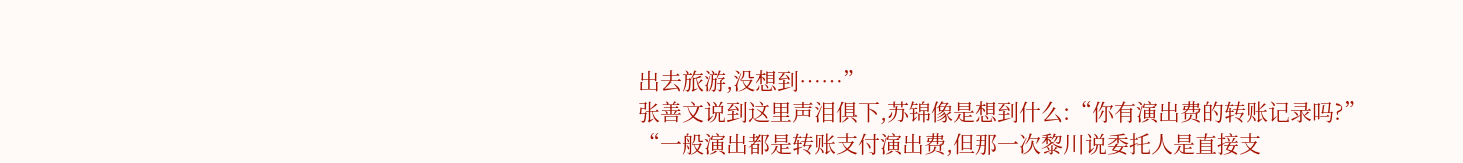出去旅游,没想到……”
张善文说到这里声泪俱下,苏锦像是想到什么:“你有演出费的转账记录吗?”
“一般演出都是转账支付演出费,但那一次黎川说委托人是直接支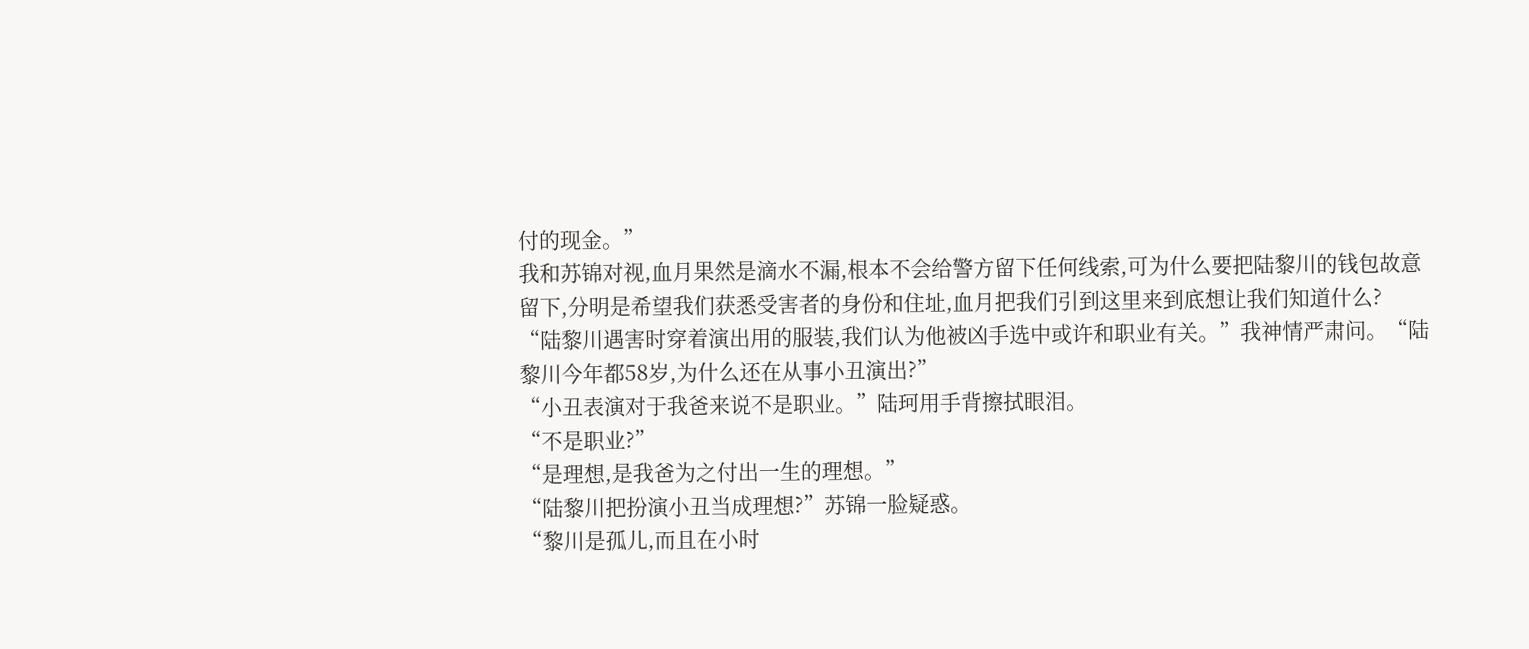付的现金。”
我和苏锦对视,血月果然是滴水不漏,根本不会给警方留下任何线索,可为什么要把陆黎川的钱包故意留下,分明是希望我们获悉受害者的身份和住址,血月把我们引到这里来到底想让我们知道什么?
“陆黎川遇害时穿着演出用的服装,我们认为他被凶手选中或许和职业有关。”我神情严肃问。“陆黎川今年都58岁,为什么还在从事小丑演出?”
“小丑表演对于我爸来说不是职业。”陆珂用手背擦拭眼泪。
“不是职业?”
“是理想,是我爸为之付出一生的理想。”
“陆黎川把扮演小丑当成理想?”苏锦一脸疑惑。
“黎川是孤儿,而且在小时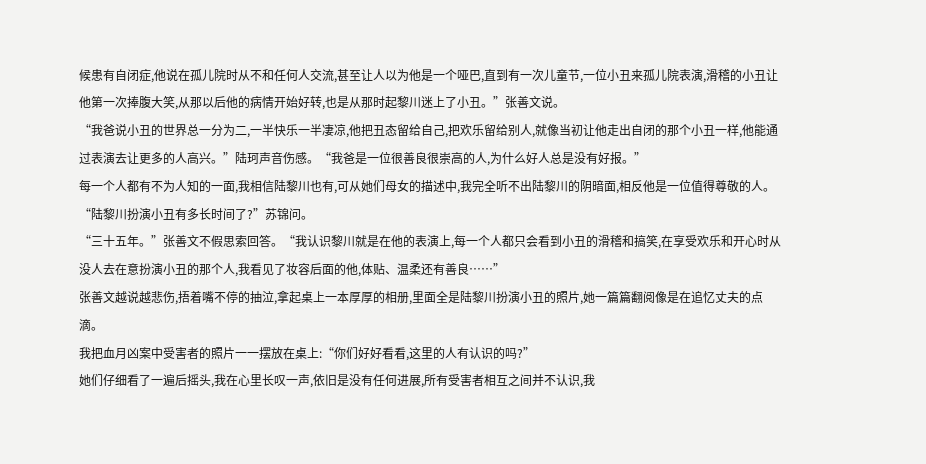候患有自闭症,他说在孤儿院时从不和任何人交流,甚至让人以为他是一个哑巴,直到有一次儿童节,一位小丑来孤儿院表演,滑稽的小丑让他第一次捧腹大笑,从那以后他的病情开始好转,也是从那时起黎川迷上了小丑。”张善文说。
“我爸说小丑的世界总一分为二,一半快乐一半凄凉,他把丑态留给自己,把欢乐留给别人,就像当初让他走出自闭的那个小丑一样,他能通过表演去让更多的人高兴。”陆珂声音伤感。“我爸是一位很善良很崇高的人,为什么好人总是没有好报。”
每一个人都有不为人知的一面,我相信陆黎川也有,可从她们母女的描述中,我完全听不出陆黎川的阴暗面,相反他是一位值得尊敬的人。
“陆黎川扮演小丑有多长时间了?”苏锦问。
“三十五年。”张善文不假思索回答。“我认识黎川就是在他的表演上,每一个人都只会看到小丑的滑稽和搞笑,在享受欢乐和开心时从没人去在意扮演小丑的那个人,我看见了妆容后面的他,体贴、温柔还有善良……”
张善文越说越悲伤,捂着嘴不停的抽泣,拿起桌上一本厚厚的相册,里面全是陆黎川扮演小丑的照片,她一篇篇翻阅像是在追忆丈夫的点滴。
我把血月凶案中受害者的照片一一摆放在桌上:“你们好好看看,这里的人有认识的吗?”
她们仔细看了一遍后摇头,我在心里长叹一声,依旧是没有任何进展,所有受害者相互之间并不认识,我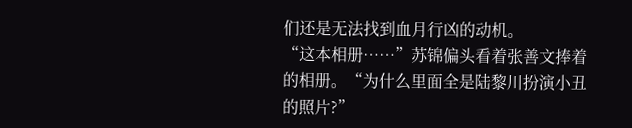们还是无法找到血月行凶的动机。
“这本相册……”苏锦偏头看着张善文捧着的相册。“为什么里面全是陆黎川扮演小丑的照片?”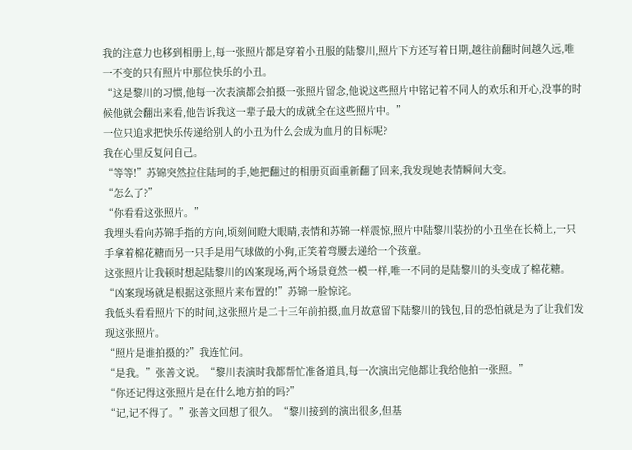我的注意力也移到相册上,每一张照片都是穿着小丑服的陆黎川,照片下方还写着日期,越往前翻时间越久远,唯一不变的只有照片中那位快乐的小丑。
“这是黎川的习惯,他每一次表演都会拍摄一张照片留念,他说这些照片中铭记着不同人的欢乐和开心,没事的时候他就会翻出来看,他告诉我这一辈子最大的成就全在这些照片中。”
一位只追求把快乐传递给别人的小丑为什么会成为血月的目标呢?
我在心里反复问自己。
“等等!”苏锦突然拉住陆珂的手,她把翻过的相册页面重新翻了回来,我发现她表情瞬间大变。
“怎么了?”
“你看看这张照片。”
我埋头看向苏锦手指的方向,顷刻间瞪大眼睛,表情和苏锦一样震惊,照片中陆黎川装扮的小丑坐在长椅上,一只手拿着棉花糖而另一只手是用气球做的小狗,正笑着弯腰去递给一个孩童。
这张照片让我顿时想起陆黎川的凶案现场,两个场景竟然一模一样,唯一不同的是陆黎川的头变成了棉花糖。
“凶案现场就是根据这张照片来布置的!”苏锦一脸惊诧。
我低头看看照片下的时间,这张照片是二十三年前拍摄,血月故意留下陆黎川的钱包,目的恐怕就是为了让我们发现这张照片。
“照片是谁拍摄的?”我连忙问。
“是我。”张善文说。“黎川表演时我都帮忙准备道具,每一次演出完他都让我给他拍一张照。”
“你还记得这张照片是在什么地方拍的吗?”
“记,记不得了。”张善文回想了很久。“黎川接到的演出很多,但基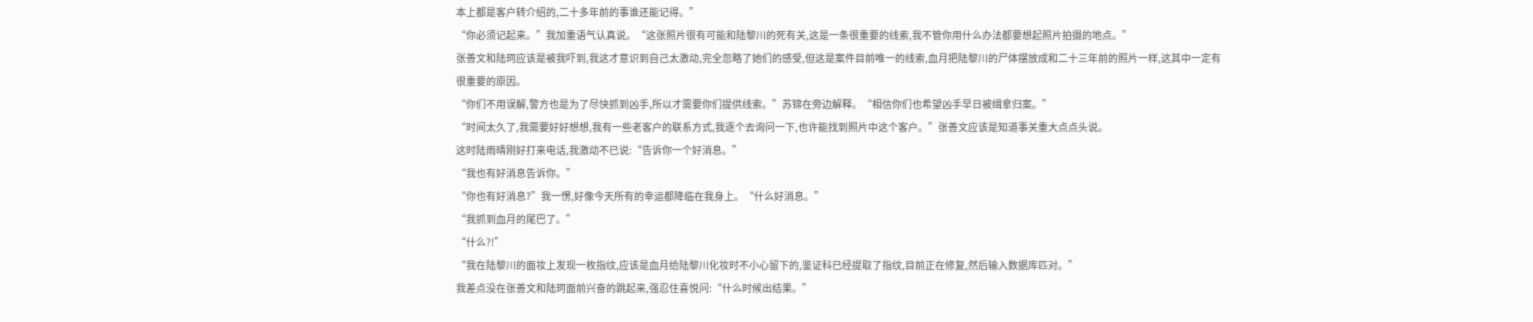本上都是客户转介绍的,二十多年前的事谁还能记得。”
“你必须记起来。”我加重语气认真说。“这张照片很有可能和陆黎川的死有关,这是一条很重要的线索,我不管你用什么办法都要想起照片拍摄的地点。”
张善文和陆珂应该是被我吓到,我这才意识到自己太激动,完全忽略了她们的感受,但这是案件目前唯一的线索,血月把陆黎川的尸体摆放成和二十三年前的照片一样,这其中一定有很重要的原因。
“你们不用误解,警方也是为了尽快抓到凶手,所以才需要你们提供线索。”苏锦在旁边解释。“相信你们也希望凶手早日被缉拿归案。”
“时间太久了,我需要好好想想,我有一些老客户的联系方式,我逐个去询问一下,也许能找到照片中这个客户。”张善文应该是知道事关重大点点头说。
这时陆雨晴刚好打来电话,我激动不已说:“告诉你一个好消息。”
“我也有好消息告诉你。”
“你也有好消息?”我一愣,好像今天所有的幸运都降临在我身上。“什么好消息。”
“我抓到血月的尾巴了。”
“什么?!”
“我在陆黎川的面妆上发现一枚指纹,应该是血月给陆黎川化妆时不小心留下的,鉴证科已经提取了指纹,目前正在修复,然后输入数据库匹对。”
我差点没在张善文和陆珂面前兴奋的跳起来,强忍住喜悦问:“什么时候出结果。”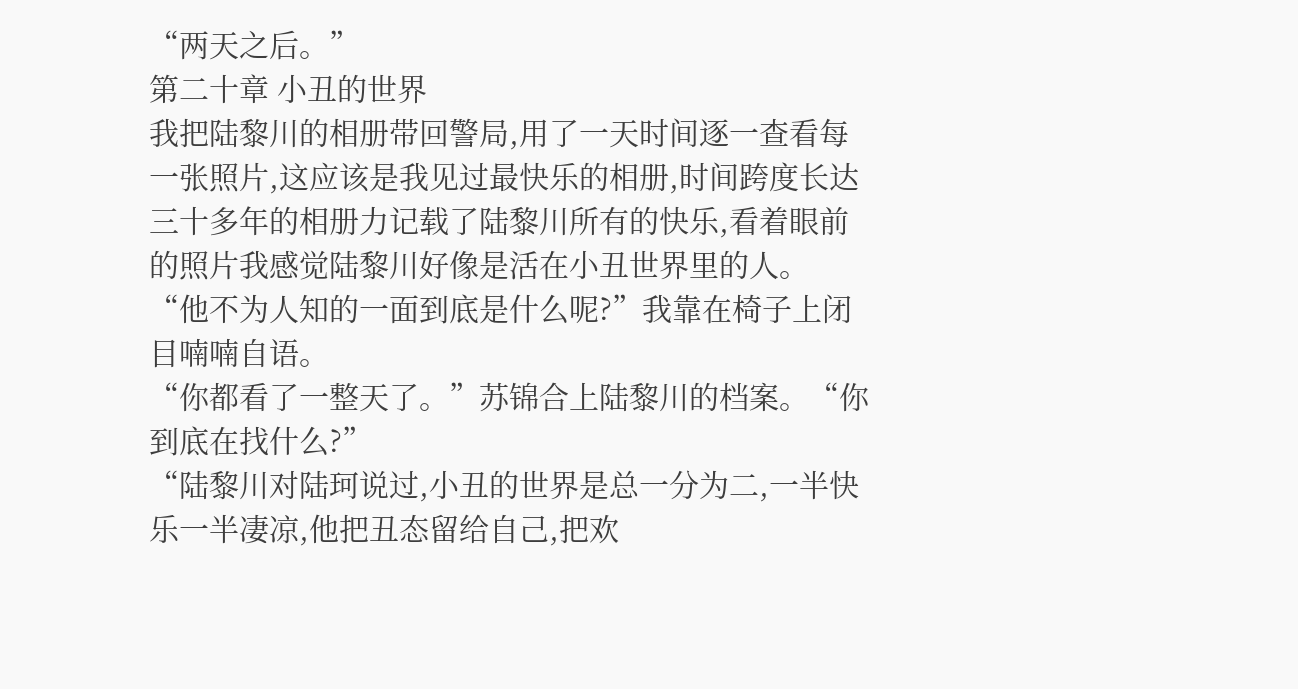“两天之后。”
第二十章 小丑的世界
我把陆黎川的相册带回警局,用了一天时间逐一查看每一张照片,这应该是我见过最快乐的相册,时间跨度长达三十多年的相册力记载了陆黎川所有的快乐,看着眼前的照片我感觉陆黎川好像是活在小丑世界里的人。
“他不为人知的一面到底是什么呢?”我靠在椅子上闭目喃喃自语。
“你都看了一整天了。”苏锦合上陆黎川的档案。“你到底在找什么?”
“陆黎川对陆珂说过,小丑的世界是总一分为二,一半快乐一半凄凉,他把丑态留给自己,把欢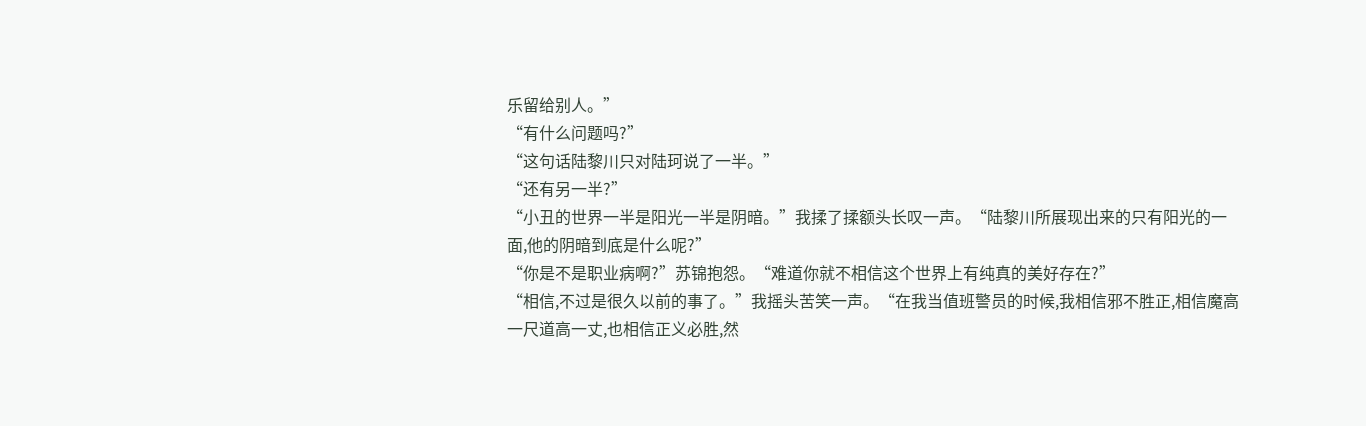乐留给别人。”
“有什么问题吗?”
“这句话陆黎川只对陆珂说了一半。”
“还有另一半?”
“小丑的世界一半是阳光一半是阴暗。”我揉了揉额头长叹一声。“陆黎川所展现出来的只有阳光的一面,他的阴暗到底是什么呢?”
“你是不是职业病啊?”苏锦抱怨。“难道你就不相信这个世界上有纯真的美好存在?”
“相信,不过是很久以前的事了。”我摇头苦笑一声。“在我当值班警员的时候,我相信邪不胜正,相信魔高一尺道高一丈,也相信正义必胜,然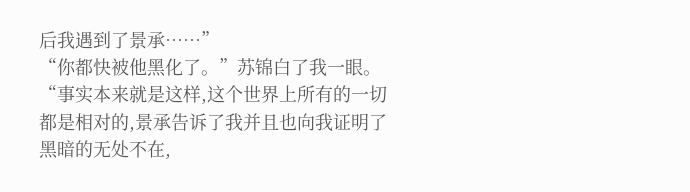后我遇到了景承……”
“你都快被他黑化了。”苏锦白了我一眼。
“事实本来就是这样,这个世界上所有的一切都是相对的,景承告诉了我并且也向我证明了黑暗的无处不在,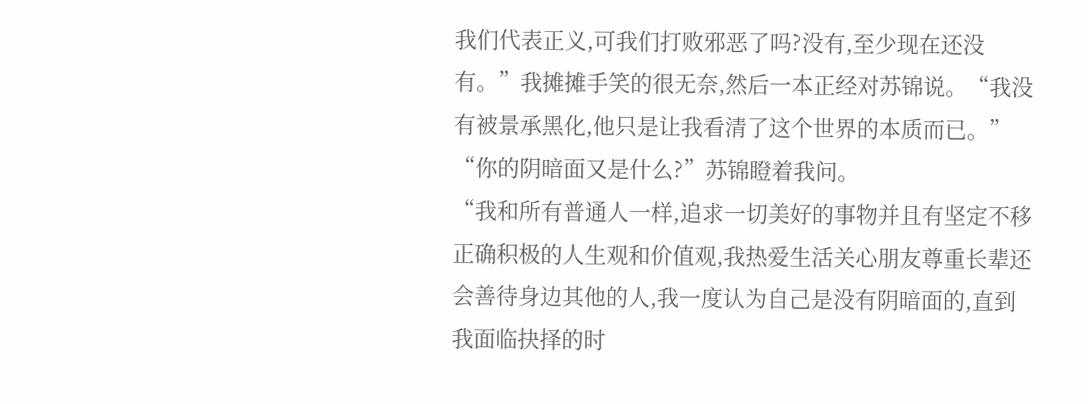我们代表正义,可我们打败邪恶了吗?没有,至少现在还没有。”我摊摊手笑的很无奈,然后一本正经对苏锦说。“我没有被景承黑化,他只是让我看清了这个世界的本质而已。”
“你的阴暗面又是什么?”苏锦瞪着我问。
“我和所有普通人一样,追求一切美好的事物并且有坚定不移正确积极的人生观和价值观,我热爱生活关心朋友尊重长辈还会善待身边其他的人,我一度认为自己是没有阴暗面的,直到我面临抉择的时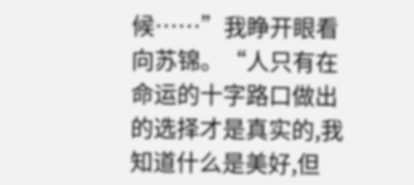候……”我睁开眼看向苏锦。“人只有在命运的十字路口做出的选择才是真实的,我知道什么是美好,但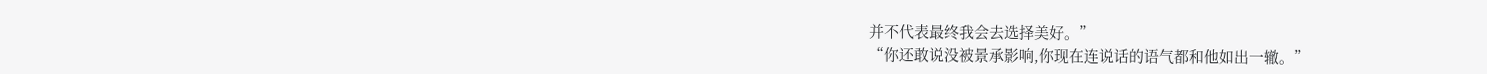并不代表最终我会去选择美好。”
“你还敢说没被景承影响,你现在连说话的语气都和他如出一辙。”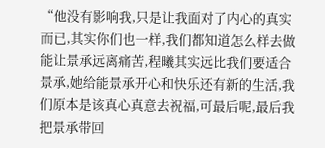“他没有影响我,只是让我面对了内心的真实而已,其实你们也一样,我们都知道怎么样去做能让景承远离痛苦,程曦其实远比我们要适合景承,她给能景承开心和快乐还有新的生活,我们原本是该真心真意去祝福,可最后呢,最后我把景承带回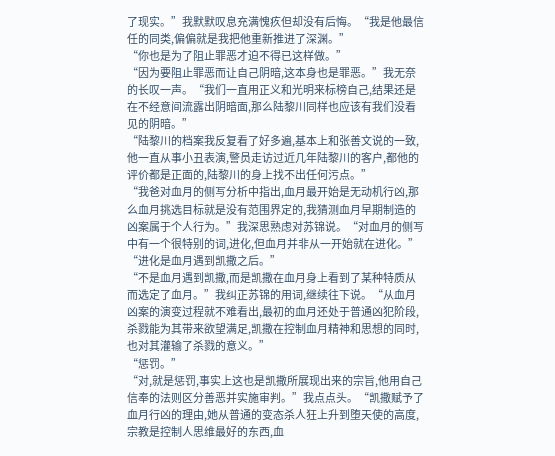了现实。”我默默叹息充满愧疚但却没有后悔。“我是他最信任的同类,偏偏就是我把他重新推进了深渊。”
“你也是为了阻止罪恶才迫不得已这样做。”
“因为要阻止罪恶而让自己阴暗,这本身也是罪恶。”我无奈的长叹一声。“我们一直用正义和光明来标榜自己,结果还是在不经意间流露出阴暗面,那么陆黎川同样也应该有我们没看见的阴暗。”
“陆黎川的档案我反复看了好多遍,基本上和张善文说的一致,他一直从事小丑表演,警员走访过近几年陆黎川的客户,都他的评价都是正面的,陆黎川的身上找不出任何污点。”
“我爸对血月的侧写分析中指出,血月最开始是无动机行凶,那么血月挑选目标就是没有范围界定的,我猜测血月早期制造的凶案属于个人行为。”我深思熟虑对苏锦说。“对血月的侧写中有一个很特别的词,进化,但血月并非从一开始就在进化。”
“进化是血月遇到凯撒之后。”
“不是血月遇到凯撒,而是凯撒在血月身上看到了某种特质从而选定了血月。”我纠正苏锦的用词,继续往下说。“从血月凶案的演变过程就不难看出,最初的血月还处于普通凶犯阶段,杀戮能为其带来欲望满足,凯撒在控制血月精神和思想的同时,也对其灌输了杀戮的意义。”
“惩罚。”
“对,就是惩罚,事实上这也是凯撒所展现出来的宗旨,他用自己信奉的法则区分善恶并实施审判。”我点点头。“凯撒赋予了血月行凶的理由,她从普通的变态杀人狂上升到堕天使的高度,宗教是控制人思维最好的东西,血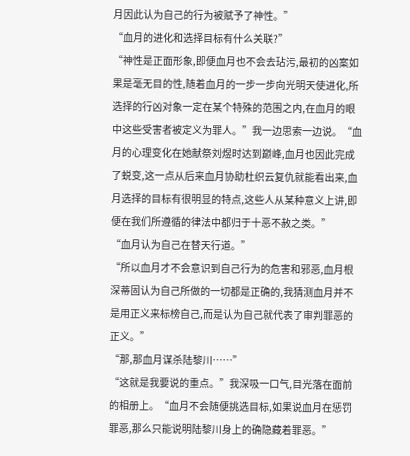月因此认为自己的行为被赋予了神性。”
“血月的进化和选择目标有什么关联?”
“神性是正面形象,即便血月也不会去玷污,最初的凶案如果是毫无目的性,随着血月的一步一步向光明天使进化,所选择的行凶对象一定在某个特殊的范围之内,在血月的眼中这些受害者被定义为罪人。”我一边思索一边说。“血月的心理变化在她献祭刘煜时达到巅峰,血月也因此完成了蜕变,这一点从后来血月协助杜织云复仇就能看出来,血月选择的目标有很明显的特点,这些人从某种意义上讲,即便在我们所遵循的律法中都归于十恶不赦之类。”
“血月认为自己在替天行道。”
“所以血月才不会意识到自己行为的危害和邪恶,血月根深蒂固认为自己所做的一切都是正确的,我猜测血月并不是用正义来标榜自己,而是认为自己就代表了审判罪恶的正义。”
“那,那血月谋杀陆黎川……”
“这就是我要说的重点。”我深吸一口气,目光落在面前的相册上。“血月不会随便挑选目标,如果说血月在惩罚罪恶,那么只能说明陆黎川身上的确隐藏着罪恶。”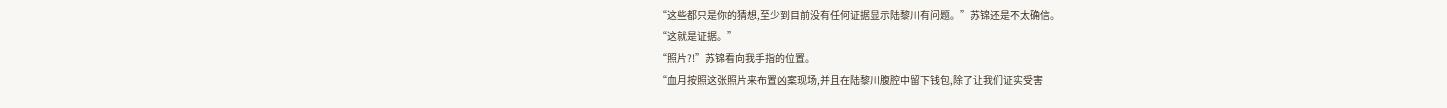“这些都只是你的猜想,至少到目前没有任何证据显示陆黎川有问题。”苏锦还是不太确信。
“这就是证据。”
“照片?!”苏锦看向我手指的位置。
“血月按照这张照片来布置凶案现场,并且在陆黎川腹腔中留下钱包,除了让我们证实受害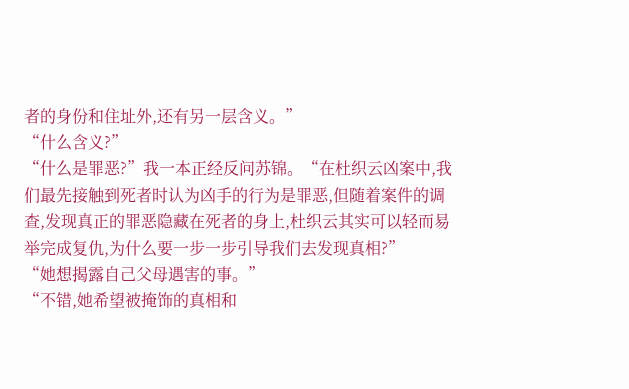者的身份和住址外,还有另一层含义。”
“什么含义?”
“什么是罪恶?”我一本正经反问苏锦。“在杜织云凶案中,我们最先接触到死者时认为凶手的行为是罪恶,但随着案件的调查,发现真正的罪恶隐藏在死者的身上,杜织云其实可以轻而易举完成复仇,为什么要一步一步引导我们去发现真相?”
“她想揭露自己父母遇害的事。”
“不错,她希望被掩饰的真相和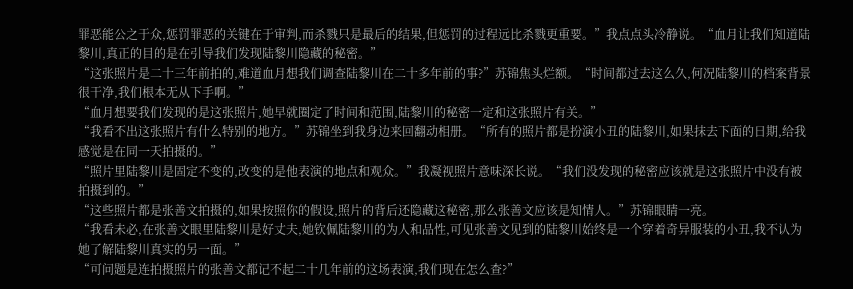罪恶能公之于众,惩罚罪恶的关键在于审判,而杀戮只是最后的结果,但惩罚的过程远比杀戮更重要。”我点点头冷静说。“血月让我们知道陆黎川,真正的目的是在引导我们发现陆黎川隐藏的秘密。”
“这张照片是二十三年前拍的,难道血月想我们调查陆黎川在二十多年前的事?”苏锦焦头烂额。“时间都过去这么久,何况陆黎川的档案背景很干净,我们根本无从下手啊。”
“血月想要我们发现的是这张照片,她早就圈定了时间和范围,陆黎川的秘密一定和这张照片有关。”
“我看不出这张照片有什么特别的地方。”苏锦坐到我身边来回翻动相册。“所有的照片都是扮演小丑的陆黎川,如果抹去下面的日期,给我感觉是在同一天拍摄的。”
“照片里陆黎川是固定不变的,改变的是他表演的地点和观众。”我凝视照片意味深长说。“我们没发现的秘密应该就是这张照片中没有被拍摄到的。”
“这些照片都是张善文拍摄的,如果按照你的假设,照片的背后还隐藏这秘密,那么张善文应该是知情人。”苏锦眼睛一亮。
“我看未必,在张善文眼里陆黎川是好丈夫,她钦佩陆黎川的为人和品性,可见张善文见到的陆黎川始终是一个穿着奇异服装的小丑,我不认为她了解陆黎川真实的另一面。”
“可问题是连拍摄照片的张善文都记不起二十几年前的这场表演,我们现在怎么查?”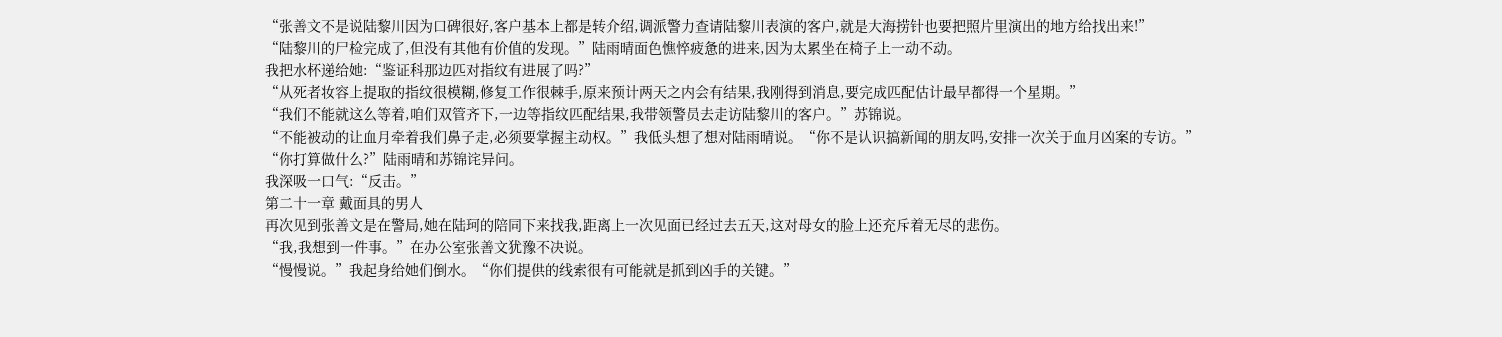“张善文不是说陆黎川因为口碑很好,客户基本上都是转介绍,调派警力查请陆黎川表演的客户,就是大海捞针也要把照片里演出的地方给找出来!”
“陆黎川的尸检完成了,但没有其他有价值的发现。”陆雨晴面色憔悴疲惫的进来,因为太累坐在椅子上一动不动。
我把水杯递给她:“鉴证科那边匹对指纹有进展了吗?”
“从死者妆容上提取的指纹很模糊,修复工作很棘手,原来预计两天之内会有结果,我刚得到消息,要完成匹配估计最早都得一个星期。”
“我们不能就这么等着,咱们双管齐下,一边等指纹匹配结果,我带领警员去走访陆黎川的客户。”苏锦说。
“不能被动的让血月牵着我们鼻子走,必须要掌握主动权。”我低头想了想对陆雨晴说。“你不是认识搞新闻的朋友吗,安排一次关于血月凶案的专访。”
“你打算做什么?”陆雨晴和苏锦诧异问。
我深吸一口气:“反击。”
第二十一章 戴面具的男人
再次见到张善文是在警局,她在陆珂的陪同下来找我,距离上一次见面已经过去五天,这对母女的脸上还充斥着无尽的悲伤。
“我,我想到一件事。”在办公室张善文犹豫不决说。
“慢慢说。”我起身给她们倒水。“你们提供的线索很有可能就是抓到凶手的关键。”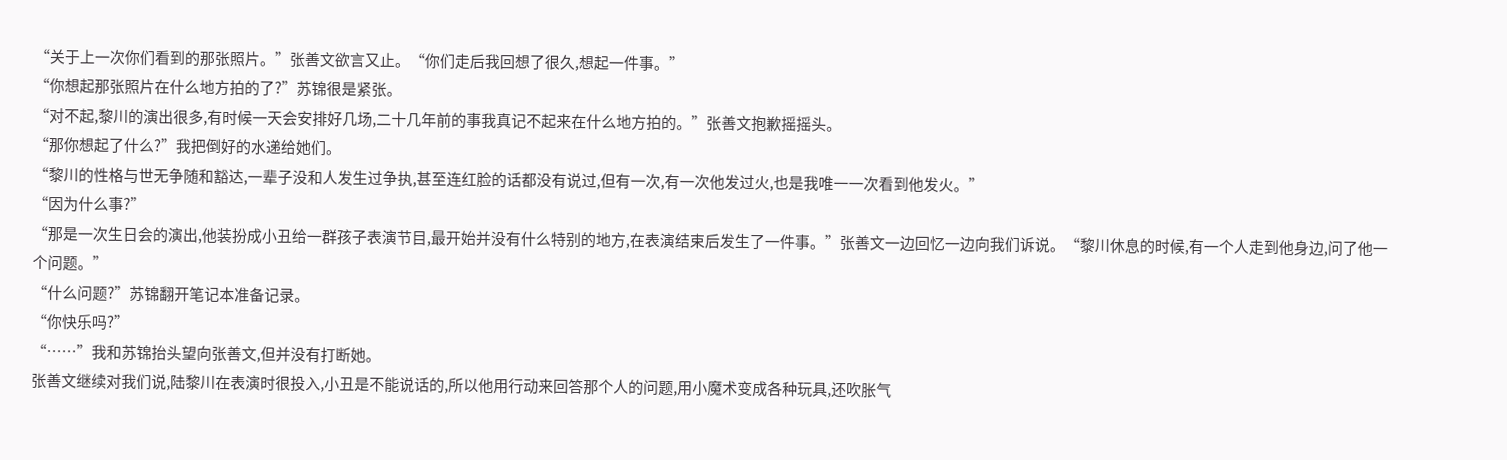“关于上一次你们看到的那张照片。”张善文欲言又止。“你们走后我回想了很久,想起一件事。”
“你想起那张照片在什么地方拍的了?”苏锦很是紧张。
“对不起,黎川的演出很多,有时候一天会安排好几场,二十几年前的事我真记不起来在什么地方拍的。”张善文抱歉摇摇头。
“那你想起了什么?”我把倒好的水递给她们。
“黎川的性格与世无争随和豁达,一辈子没和人发生过争执,甚至连红脸的话都没有说过,但有一次,有一次他发过火,也是我唯一一次看到他发火。”
“因为什么事?”
“那是一次生日会的演出,他装扮成小丑给一群孩子表演节目,最开始并没有什么特别的地方,在表演结束后发生了一件事。”张善文一边回忆一边向我们诉说。“黎川休息的时候,有一个人走到他身边,问了他一个问题。”
“什么问题?”苏锦翻开笔记本准备记录。
“你快乐吗?”
“……”我和苏锦抬头望向张善文,但并没有打断她。
张善文继续对我们说,陆黎川在表演时很投入,小丑是不能说话的,所以他用行动来回答那个人的问题,用小魔术变成各种玩具,还吹胀气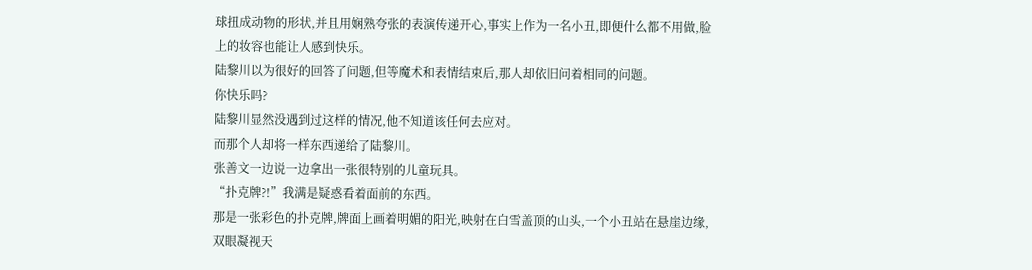球扭成动物的形状,并且用娴熟夸张的表演传递开心,事实上作为一名小丑,即便什么都不用做,脸上的妆容也能让人感到快乐。
陆黎川以为很好的回答了问题,但等魔术和表情结束后,那人却依旧问着相同的问题。
你快乐吗?
陆黎川显然没遇到过这样的情况,他不知道该任何去应对。
而那个人却将一样东西递给了陆黎川。
张善文一边说一边拿出一张很特别的儿童玩具。
“扑克牌?!”我满是疑惑看着面前的东西。
那是一张彩色的扑克牌,牌面上画着明媚的阳光,映射在白雪盖顶的山头,一个小丑站在悬崖边缘,双眼凝视天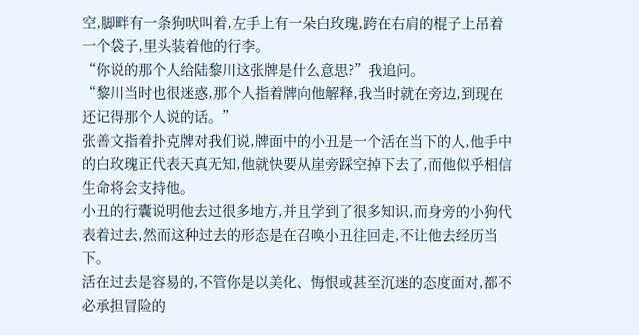空,脚畔有一条狗吠叫着,左手上有一朵白玫瑰,跨在右肩的棍子上吊着一个袋子,里头装着他的行李。
“你说的那个人给陆黎川这张牌是什么意思?”我追问。
“黎川当时也很迷惑,那个人指着牌向他解释,我当时就在旁边,到现在还记得那个人说的话。”
张善文指着扑克牌对我们说,牌面中的小丑是一个活在当下的人,他手中的白玫瑰正代表天真无知,他就快要从崖旁踩空掉下去了,而他似乎相信生命将会支持他。
小丑的行囊说明他去过很多地方,并且学到了很多知识,而身旁的小狗代表着过去,然而这种过去的形态是在召唤小丑往回走,不让他去经历当下。
活在过去是容易的,不管你是以美化、悔恨或甚至沉迷的态度面对,都不必承担冒险的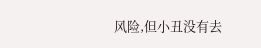风险,但小丑没有去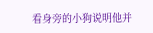看身旁的小狗说明他并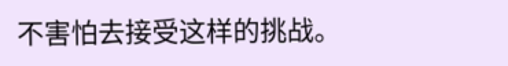不害怕去接受这样的挑战。